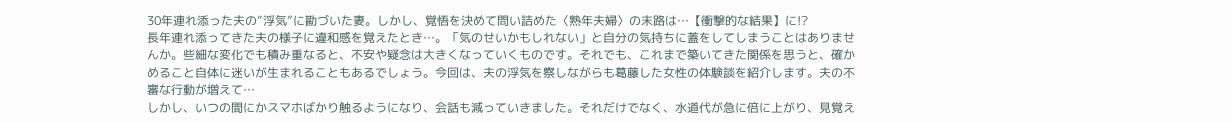30年連れ添った夫の”浮気”に勘づいた妻。しかし、覚悟を決めて問い詰めた〈熟年夫婦〉の末路は…【衝撃的な結果】に!?
長年連れ添ってきた夫の様子に違和感を覚えたとき…。「気のせいかもしれない」と自分の気持ちに蓋をしてしまうことはありませんか。些細な変化でも積み重なると、不安や疑念は大きくなっていくものです。それでも、これまで築いてきた関係を思うと、確かめること自体に迷いが生まれることもあるでしょう。今回は、夫の浮気を察しながらも葛藤した女性の体験談を紹介します。夫の不審な行動が増えて…
しかし、いつの間にかスマホばかり触るようになり、会話も減っていきました。それだけでなく、水道代が急に倍に上がり、見覚え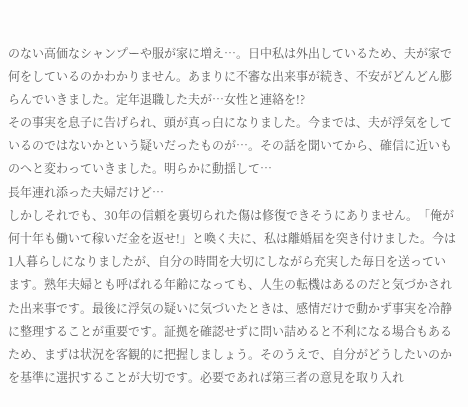のない高価なシャンプーや服が家に増え…。日中私は外出しているため、夫が家で何をしているのかわかりません。あまりに不審な出来事が続き、不安がどんどん膨らんでいきました。定年退職した夫が…女性と連絡を!?
その事実を息子に告げられ、頭が真っ白になりました。今までは、夫が浮気をしているのではないかという疑いだったものが…。その話を聞いてから、確信に近いものへと変わっていきました。明らかに動揺して…
長年連れ添った夫婦だけど…
しかしそれでも、30年の信頼を裏切られた傷は修復できそうにありません。「俺が何十年も働いて稼いだ金を返せ!」と喚く夫に、私は離婚届を突き付けました。今は1人暮らしになりましたが、自分の時間を大切にしながら充実した毎日を送っています。熟年夫婦とも呼ばれる年齢になっても、人生の転機はあるのだと気づかされた出来事です。最後に浮気の疑いに気づいたときは、感情だけで動かず事実を冷静に整理することが重要です。証拠を確認せずに問い詰めると不利になる場合もあるため、まずは状況を客観的に把握しましょう。そのうえで、自分がどうしたいのかを基準に選択することが大切です。必要であれば第三者の意見を取り入れ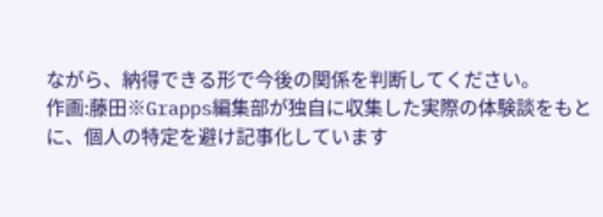ながら、納得できる形で今後の関係を判断してください。
作画:藤田※Grapps編集部が独自に収集した実際の体験談をもとに、個人の特定を避け記事化しています